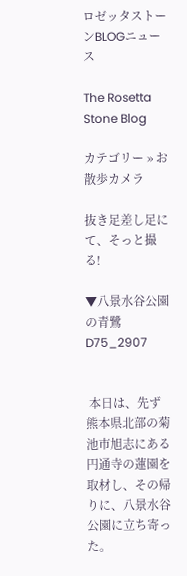ロゼッタストーンBLOGニュース

The Rosetta Stone Blog

カテゴリー » お散歩カメラ

抜き足差し足にて、そっと撮る!

▼八景水谷公園の青鷺
D75_2907


 本日は、先ず熊本県北部の菊池市旭志にある円通寺の蓮園を取材し、その帰りに、八景水谷公園に立ち寄った。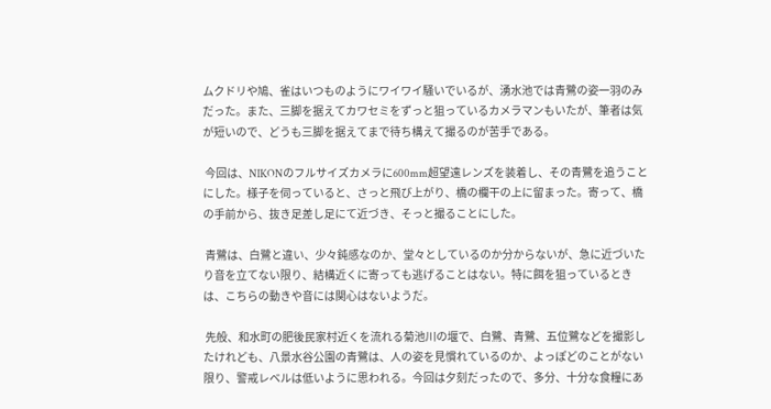ムクドリや鳩、雀はいつものようにワイワイ騒いでいるが、湧水池では青鷺の姿一羽のみだった。また、三脚を据えてカワセミをずっと狙っているカメラマンもいたが、筆者は気が短いので、どうも三脚を据えてまで待ち構えて撮るのが苦手である。

 今回は、NIKONのフルサイズカメラに600mm超望遠レンズを装着し、その青鷺を追うことにした。様子を伺っていると、さっと飛び上がり、橋の欄干の上に留まった。寄って、橋の手前から、抜き足差し足にて近づき、そっと撮ることにした。

 青鷺は、白鷺と違い、少々鈍感なのか、堂々としているのか分からないが、急に近づいたり音を立てない限り、結構近くに寄っても逃げることはない。特に餌を狙っているときは、こちらの動きや音には関心はないようだ。

 先般、和水町の肥後民家村近くを流れる菊池川の堰で、白鷺、青鷺、五位鷺などを撮影したけれども、八景水谷公園の青鷺は、人の姿を見慣れているのか、よっぽどのことがない限り、警戒レベルは低いように思われる。今回は夕刻だったので、多分、十分な食糧にあ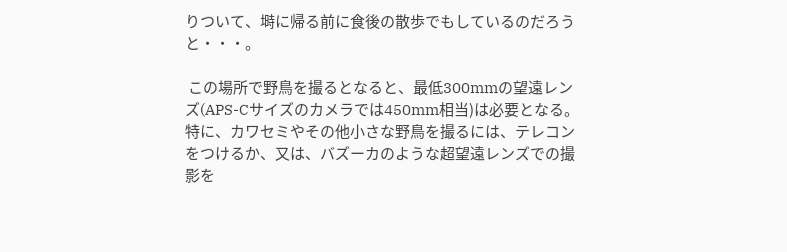りついて、塒に帰る前に食後の散歩でもしているのだろうと・・・。

 この場所で野鳥を撮るとなると、最低300mmの望遠レンズ(APS-Cサイズのカメラでは450mm相当)は必要となる。特に、カワセミやその他小さな野鳥を撮るには、テレコンをつけるか、又は、バズーカのような超望遠レンズでの撮影を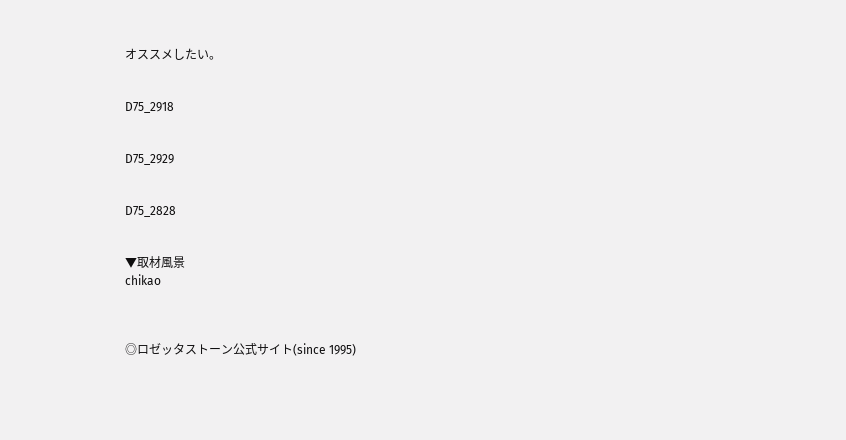オススメしたい。


D75_2918


D75_2929


D75_2828


▼取材風景
chikao



◎ロゼッタストーン公式サイト(since 1995)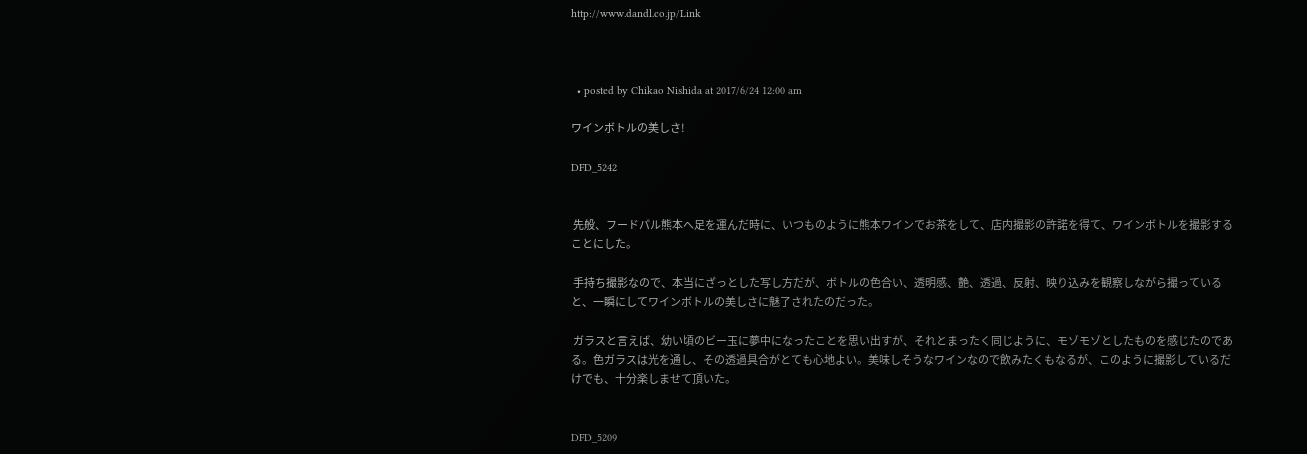http://www.dandl.co.jp/Link



  • posted by Chikao Nishida at 2017/6/24 12:00 am

ワインボトルの美しさ!

DFD_5242


 先般、フードパル熊本へ足を運んだ時に、いつものように熊本ワインでお茶をして、店内撮影の許諾を得て、ワインボトルを撮影することにした。

 手持ち撮影なので、本当にざっとした写し方だが、ボトルの色合い、透明感、艶、透過、反射、映り込みを観察しながら撮っていると、一瞬にしてワインボトルの美しさに魅了されたのだった。

 ガラスと言えば、幼い頃のビー玉に夢中になったことを思い出すが、それとまったく同じように、モゾモゾとしたものを感じたのである。色ガラスは光を通し、その透過具合がとても心地よい。美味しそうなワインなので飲みたくもなるが、このように撮影しているだけでも、十分楽しませて頂いた。


DFD_5209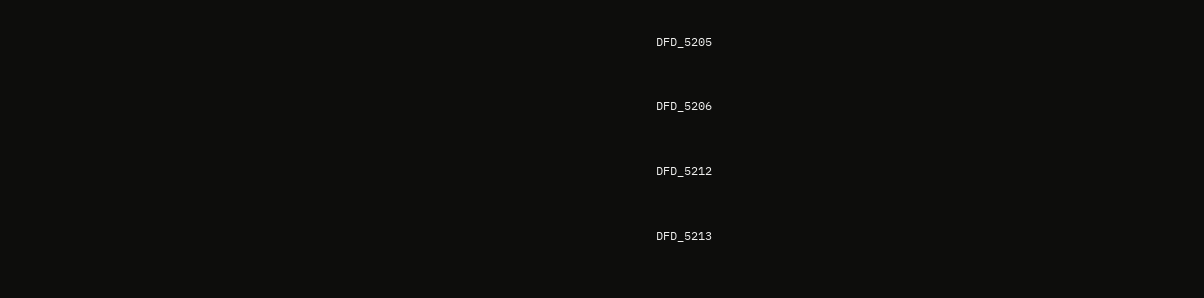DFD_5205


DFD_5206


DFD_5212


DFD_5213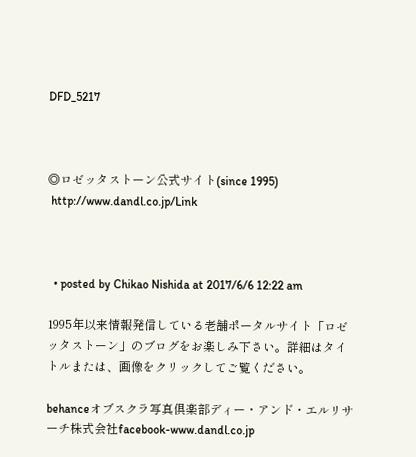DFD_5217



◎ロゼッタストーン公式サイト(since 1995)
 http://www.dandl.co.jp/Link



  • posted by Chikao Nishida at 2017/6/6 12:22 am

1995年以来情報発信している老舗ポータルサイト「ロゼッタストーン」のブログをお楽しみ下さい。詳細はタイトルまたは、画像をクリックしてご覧ください。

behanceオブスクラ写真倶楽部ディー・アンド・エルリサーチ株式会社facebook-www.dandl.co.jp